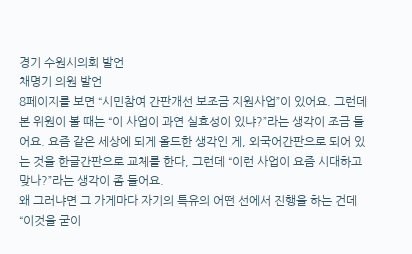경기 수원시의회 발언
채명기 의원 발언
8페이지를 보면 “시민참여 간판개선 보조금 지원사업”이 있어요. 그런데 본 위원이 볼 때는 “이 사업이 과연 실효성이 있냐?”라는 생각이 조금 들어요. 요즘 같은 세상에 되게 올드한 생각인 게, 외국어간판으로 되어 있는 것을 한글간판으로 교체를 한다, 그런데 “이런 사업이 요즘 시대하고 맞나?”라는 생각이 좀 들어요.
왜 그러냐면 그 가게마다 자기의 특유의 어떤 선에서 진행을 하는 건데 “이것을 굳이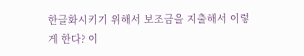한글화시키기 위해서 보조금을 지출해서 이렇게 한다? 이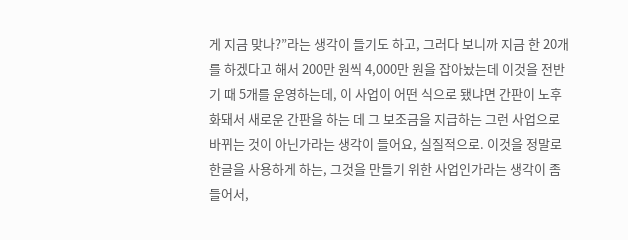게 지금 맞나?”라는 생각이 들기도 하고, 그러다 보니까 지금 한 20개를 하겠다고 해서 200만 원씩 4,000만 원을 잡아놨는데 이것을 전반기 때 5개를 운영하는데, 이 사업이 어떤 식으로 됐냐면 간판이 노후화돼서 새로운 간판을 하는 데 그 보조금을 지급하는 그런 사업으로 바뀌는 것이 아닌가라는 생각이 들어요, 실질적으로. 이것을 정말로 한글을 사용하게 하는, 그것을 만들기 위한 사업인가라는 생각이 좀 들어서,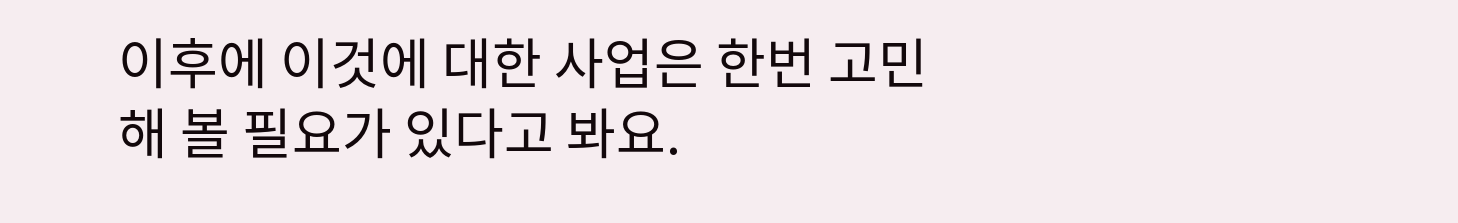이후에 이것에 대한 사업은 한번 고민해 볼 필요가 있다고 봐요.